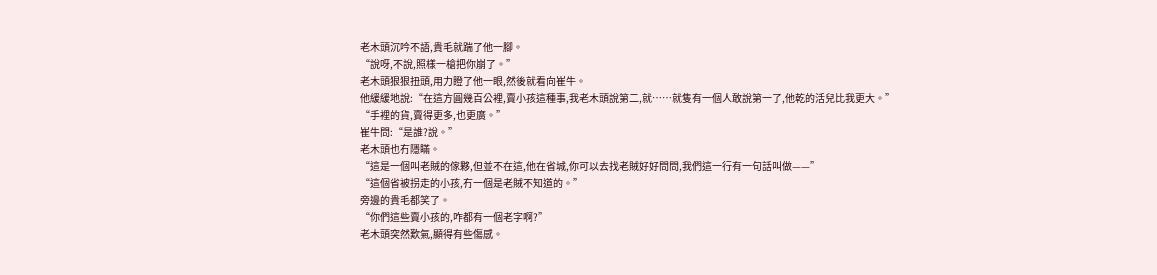老木頭沉吟不語,貴毛就踹了他一腳。
“說呀,不說,照樣一槍把你崩了。”
老木頭狠狠扭頭,用力瞪了他一眼,然後就看向崔牛。
他緩緩地說:“在這方圓幾百公裡,賣小孩這種事,我老木頭說第二,就……就隻有一個人敢說第一了,他乾的活兒比我更大。”
“手裡的貨,賣得更多,也更廣。”
崔牛問:“是誰?說。”
老木頭也冇隱瞞。
“這是一個叫老賊的傢夥,但並不在這,他在省城,你可以去找老賊好好問問,我們這一行有一句話叫做——”
“這個省被拐走的小孩,冇一個是老賊不知道的。”
旁邊的貴毛都笑了。
“你們這些賣小孩的,咋都有一個老字啊?”
老木頭突然歎氣,顯得有些傷感。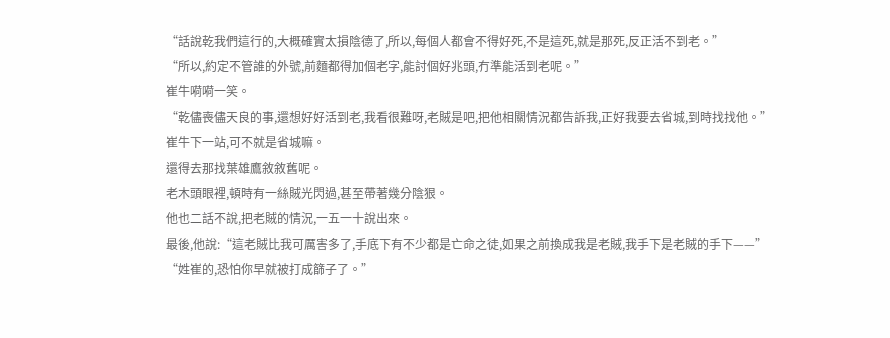“話說乾我們這行的,大概確實太損陰德了,所以,每個人都會不得好死,不是這死,就是那死,反正活不到老。”
“所以,約定不管誰的外號,前麵都得加個老字,能討個好兆頭,冇準能活到老呢。”
崔牛嗬嗬一笑。
“乾儘喪儘天良的事,還想好好活到老,我看很難呀,老賊是吧,把他相關情況都告訴我,正好我要去省城,到時找找他。”
崔牛下一站,可不就是省城嘛。
還得去那找葉雄鷹敘敘舊呢。
老木頭眼裡,頓時有一絲賊光閃過,甚至帶著幾分陰狠。
他也二話不說,把老賊的情況,一五一十說出來。
最後,他說:“這老賊比我可厲害多了,手底下有不少都是亡命之徒,如果之前換成我是老賊,我手下是老賊的手下——”
“姓崔的,恐怕你早就被打成篩子了。”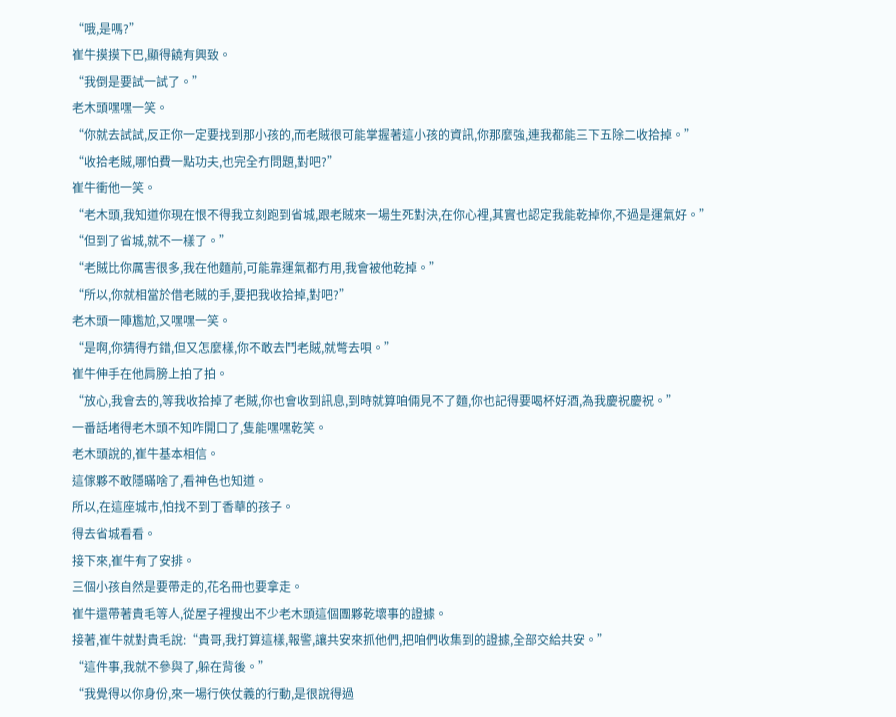“哦,是嗎?”
崔牛摸摸下巴,顯得饒有興致。
“我倒是要試一試了。”
老木頭嘿嘿一笑。
“你就去試試,反正你一定要找到那小孩的,而老賊很可能掌握著這小孩的資訊,你那麼強,連我都能三下五除二收拾掉。”
“收拾老賊,哪怕費一點功夫,也完全冇問題,對吧?”
崔牛衝他一笑。
“老木頭,我知道你現在恨不得我立刻跑到省城,跟老賊來一場生死對決,在你心裡,其實也認定我能乾掉你,不過是運氣好。”
“但到了省城,就不一樣了。”
“老賊比你厲害很多,我在他麵前,可能靠運氣都冇用,我會被他乾掉。”
“所以,你就相當於借老賊的手,要把我收拾掉,對吧?”
老木頭一陣尷尬,又嘿嘿一笑。
“是啊,你猜得冇錯,但又怎麼樣,你不敢去鬥老賊,就彆去唄。”
崔牛伸手在他肩膀上拍了拍。
“放心,我會去的,等我收拾掉了老賊,你也會收到訊息,到時就算咱倆見不了麵,你也記得要喝杯好酒,為我慶祝慶祝。”
一番話堵得老木頭不知咋開口了,隻能嘿嘿乾笑。
老木頭說的,崔牛基本相信。
這傢夥不敢隱瞞啥了,看神色也知道。
所以,在這座城市,怕找不到丁香華的孩子。
得去省城看看。
接下來,崔牛有了安排。
三個小孩自然是要帶走的,花名冊也要拿走。
崔牛還帶著貴毛等人,從屋子裡搜出不少老木頭這個團夥乾壞事的證據。
接著,崔牛就對貴毛說:“貴哥,我打算這樣,報警,讓共安來抓他們,把咱們收集到的證據,全部交給共安。”
“這件事,我就不參與了,躲在背後。”
“我覺得以你身份,來一場行俠仗義的行動,是很說得過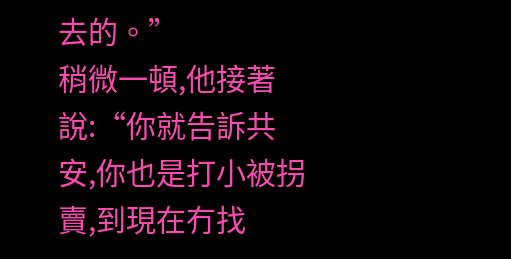去的。”
稍微一頓,他接著說:“你就告訴共安,你也是打小被拐賣,到現在冇找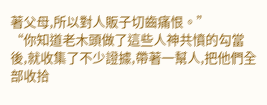著父母,所以對人販子切齒痛恨。”
“你知道老木頭做了這些人神共憤的勾當後,就收集了不少證據,帶著一幫人,把他們全部收拾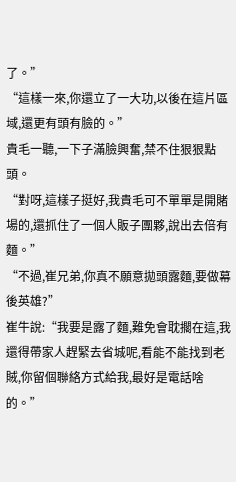了。”
“這樣一來,你還立了一大功,以後在這片區域,還更有頭有臉的。”
貴毛一聽,一下子滿臉興奮,禁不住狠狠點頭。
“對呀,這樣子挺好,我貴毛可不單單是開賭場的,還抓住了一個人販子團夥,說出去倍有麵。”
“不過,崔兄弟,你真不願意拋頭露麵,要做幕後英雄?”
崔牛說:“我要是露了麵,難免會耽擱在這,我還得帶家人趕緊去省城呢,看能不能找到老賊,你留個聯絡方式給我,最好是電話啥的。”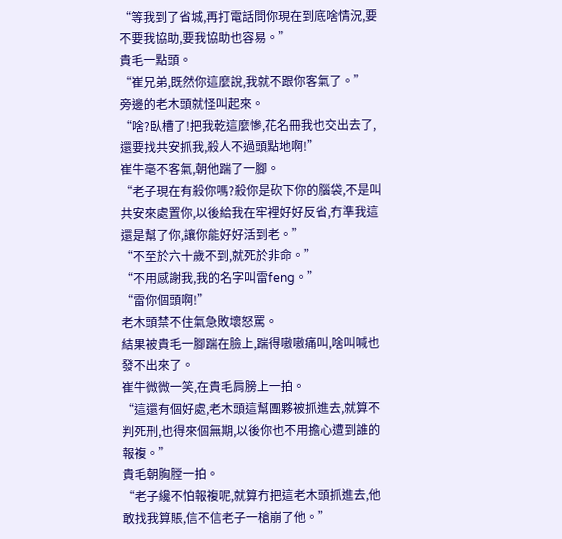“等我到了省城,再打電話問你現在到底啥情況,要不要我協助,要我協助也容易。”
貴毛一點頭。
“崔兄弟,既然你這麼說,我就不跟你客氣了。”
旁邊的老木頭就怪叫起來。
“啥?臥槽了!把我乾這麼慘,花名冊我也交出去了,還要找共安抓我,殺人不過頭點地啊!”
崔牛毫不客氣,朝他踹了一腳。
“老子現在有殺你嗎?殺你是砍下你的腦袋,不是叫共安來處置你,以後給我在牢裡好好反省,冇準我這還是幫了你,讓你能好好活到老。”
“不至於六十歲不到,就死於非命。”
“不用感謝我,我的名字叫雷feng。”
“雷你個頭啊!”
老木頭禁不住氣急敗壞怒罵。
結果被貴毛一腳踹在臉上,踹得嗷嗷痛叫,啥叫喊也發不出來了。
崔牛微微一笑,在貴毛肩膀上一拍。
“這還有個好處,老木頭這幫團夥被抓進去,就算不判死刑,也得來個無期,以後你也不用擔心遭到誰的報複。”
貴毛朝胸膛一拍。
“老子纔不怕報複呢,就算冇把這老木頭抓進去,他敢找我算賬,信不信老子一槍崩了他。”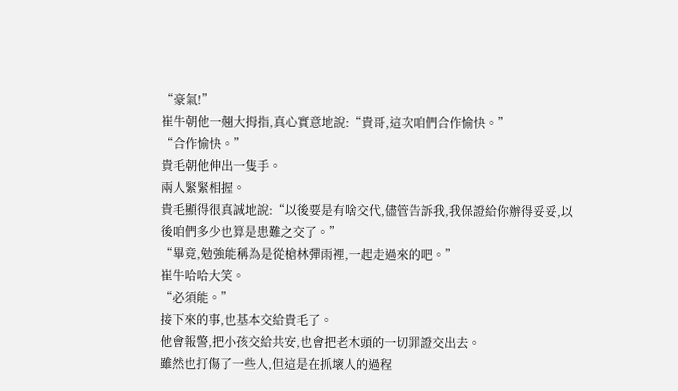“豪氣!”
崔牛朝他一翹大拇指,真心實意地說:“貴哥,這次咱們合作愉快。”
“合作愉快。”
貴毛朝他伸出一隻手。
兩人緊緊相握。
貴毛顯得很真誠地說:“以後要是有啥交代,儘管告訴我,我保證給你辦得妥妥,以後咱們多少也算是患難之交了。”
“畢竟,勉強能稱為是從槍林彈雨裡,一起走過來的吧。”
崔牛哈哈大笑。
“必須能。”
接下來的事,也基本交給貴毛了。
他會報警,把小孩交給共安,也會把老木頭的一切罪證交出去。
雖然也打傷了一些人,但這是在抓壞人的過程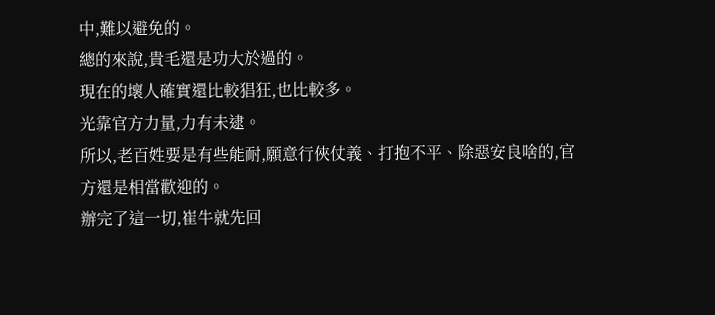中,難以避免的。
總的來說,貴毛還是功大於過的。
現在的壞人確實還比較猖狂,也比較多。
光靠官方力量,力有未逮。
所以,老百姓要是有些能耐,願意行俠仗義、打抱不平、除惡安良啥的,官方還是相當歡迎的。
辦完了這一切,崔牛就先回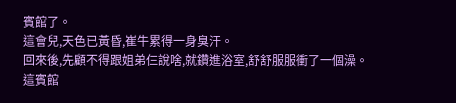賓館了。
這會兒,天色已黃昏,崔牛累得一身臭汗。
回來後,先顧不得跟姐弟仨說啥,就鑽進浴室,舒舒服服衝了一個澡。
這賓館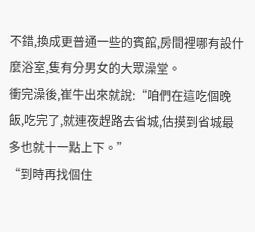不錯,換成更普通一些的賓館,房間裡哪有設什麼浴室,隻有分男女的大眾澡堂。
衝完澡後,崔牛出來就說:“咱們在這吃個晚飯,吃完了,就連夜趕路去省城,估摸到省城最多也就十一點上下。”
“到時再找個住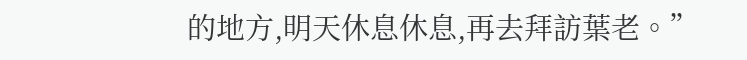的地方,明天休息休息,再去拜訪葉老。”